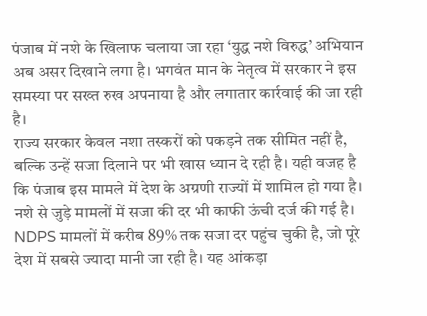पंजाब में नशे के खिलाफ चलाया जा रहा ‘युद्ध नशे विरुद्ध’ अभियान अब असर दिखाने लगा है। भगवंत मान के नेतृत्व में सरकार ने इस समस्या पर सख्त रुख अपनाया है और लगातार कार्रवाई की जा रही है।
राज्य सरकार केवल नशा तस्करों को पकड़ने तक सीमित नहीं है, बल्कि उन्हें सजा दिलाने पर भी खास ध्यान दे रही है। यही वजह है कि पंजाब इस मामले में देश के अग्रणी राज्यों में शामिल हो गया है।
नशे से जुड़े मामलों में सजा की दर भी काफी ऊंची दर्ज की गई है। NDPS मामलों में करीब 89% तक सजा दर पहुंच चुकी है, जो पूरे देश में सबसे ज्यादा मानी जा रही है। यह आंकड़ा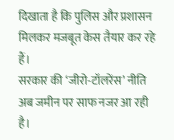दिखाता है कि पुलिस और प्रशासन मिलकर मजबूत केस तैयार कर रहे हैं।
सरकार की ‘जीरो-टॉलरेंस’ नीति अब जमीन पर साफ नजर आ रही है।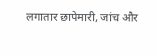लगातार छापेमारी, जांच और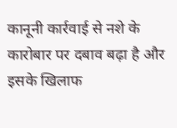कानूनी कार्रवाई से नशे के कारोबार पर दबाव बढ़ा है और इसके खिलाफ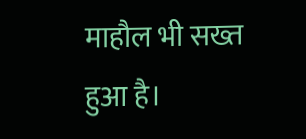माहौल भी सख्त हुआ है।